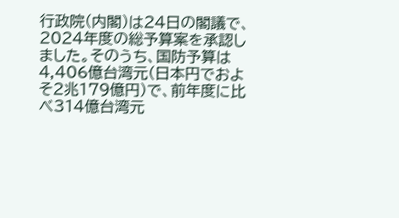行政院(内閣)は24日の閣議で、2024年度の総予算案を承認しました。そのうち、国防予算は4,406億台湾元(日本円でおよそ2兆179億円)で、前年度に比べ314億台湾元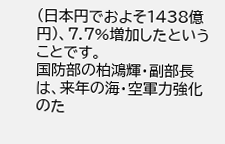(日本円でおよそ1438億円)、7.7%増加したということです。
国防部の柏鴻輝・副部長は、来年の海・空軍力強化のた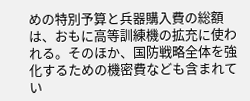めの特別予算と兵器購入費の総額は、おもに高等訓練機の拡充に使われる。そのほか、国防戦略全体を強化するための機密費なども含まれてい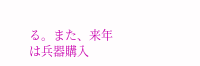る。また、来年は兵器購入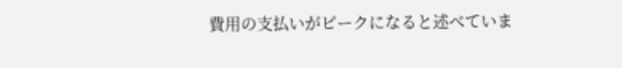費用の支払いがピークになると述べていま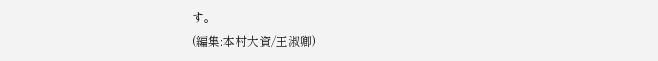す。
(編集:本村大資/王淑卿)